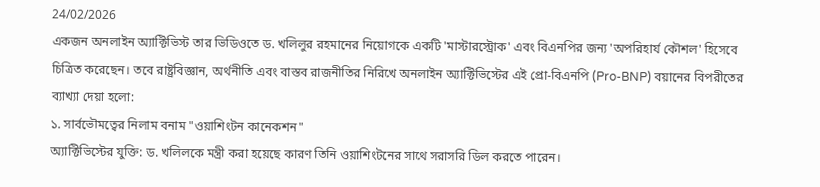24/02/2026
একজন অনলাইন অ্যাক্টিভিস্ট তার ভিডিওতে ড. খলিলুর রহমানের নিয়োগকে একটি 'মাস্টারস্ট্রোক' এবং বিএনপির জন্য 'অপরিহার্য কৌশল' হিসেবে চিত্রিত করেছেন। তবে রাষ্ট্রবিজ্ঞান, অর্থনীতি এবং বাস্তব রাজনীতির নিরিখে অনলাইন অ্যাক্টিভিস্টের এই প্রো-বিএনপি (Pro-BNP) বয়ানের বিপরীতের ব্যাখ্যা দেয়া হলো:
১. সার্বভৌমত্বের নিলাম বনাম "ওয়াশিংটন কানেকশন"
অ্যাক্টিভিস্টের যুক্তি: ড. খলিলকে মন্ত্রী করা হয়েছে কারণ তিনি ওয়াশিংটনের সাথে সরাসরি ডিল করতে পারেন।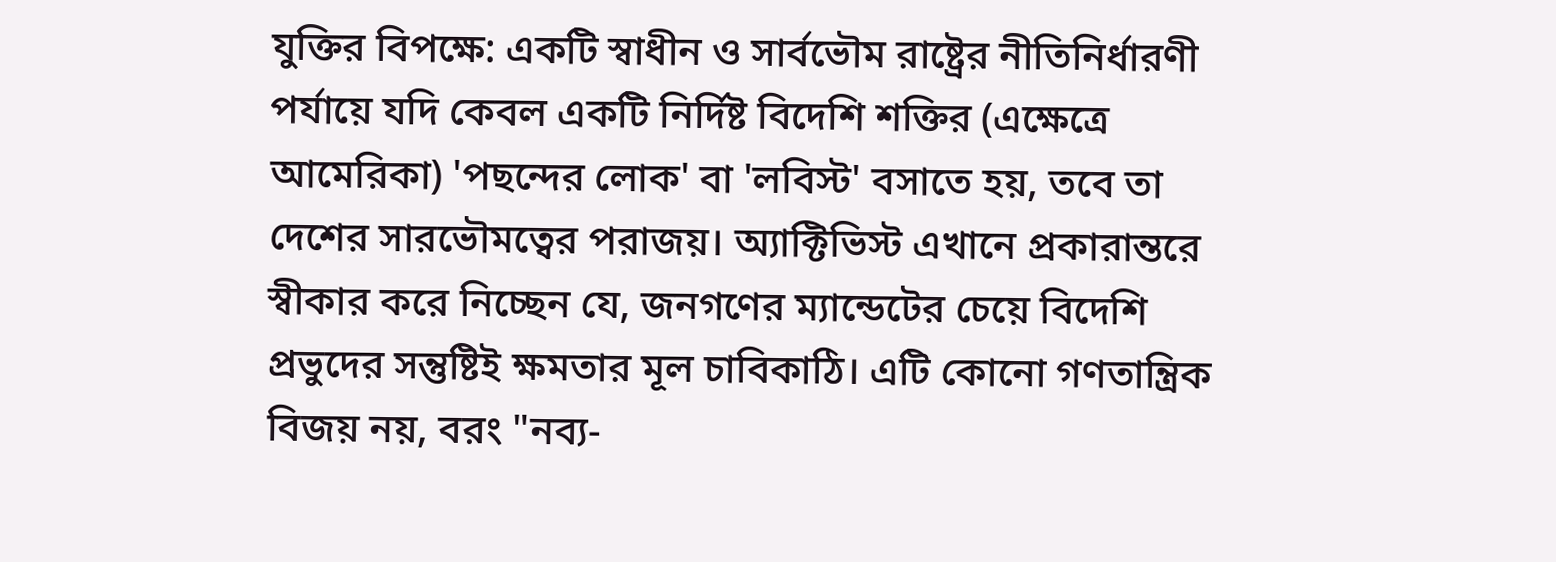যুক্তির বিপক্ষে: একটি স্বাধীন ও সার্বভৌম রাষ্ট্রের নীতিনির্ধারণী পর্যায়ে যদি কেবল একটি নির্দিষ্ট বিদেশি শক্তির (এক্ষেত্রে আমেরিকা) 'পছন্দের লোক' বা 'লবিস্ট' বসাতে হয়, তবে তা দেশের সারভৌমত্বের পরাজয়। অ্যাক্টিভিস্ট এখানে প্রকারান্তরে স্বীকার করে নিচ্ছেন যে, জনগণের ম্যান্ডেটের চেয়ে বিদেশি প্রভুদের সন্তুষ্টিই ক্ষমতার মূল চাবিকাঠি। এটি কোনো গণতান্ত্রিক বিজয় নয়, বরং "নব্য-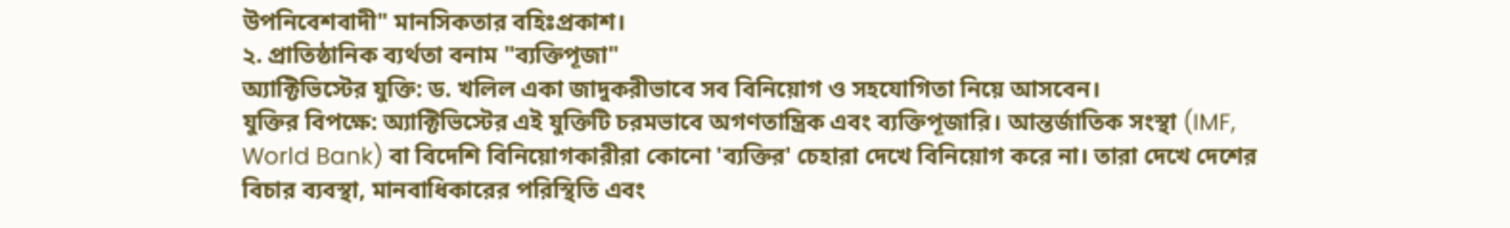উপনিবেশবাদী" মানসিকতার বহিঃপ্রকাশ।
২. প্রাতিষ্ঠানিক ব্যর্থতা বনাম "ব্যক্তিপূজা"
অ্যাক্টিভিস্টের যুক্তি: ড. খলিল একা জাদুকরীভাবে সব বিনিয়োগ ও সহযোগিতা নিয়ে আসবেন।
যুক্তির বিপক্ষে: অ্যাক্টিভিস্টের এই যুক্তিটি চরমভাবে অগণতান্ত্রিক এবং ব্যক্তিপূজারি। আন্তর্জাতিক সংস্থা (IMF, World Bank) বা বিদেশি বিনিয়োগকারীরা কোনো 'ব্যক্তির' চেহারা দেখে বিনিয়োগ করে না। তারা দেখে দেশের বিচার ব্যবস্থা, মানবাধিকারের পরিস্থিতি এবং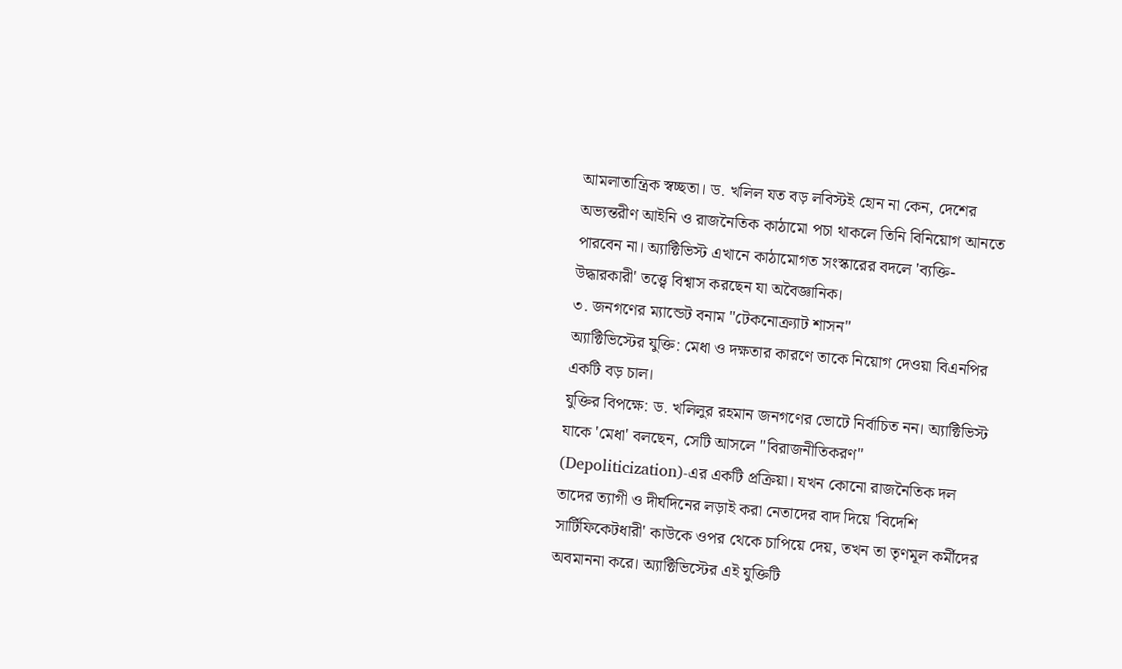আমলাতান্ত্রিক স্বচ্ছতা। ড. খলিল যত বড় লবিস্টই হোন না কেন, দেশের অভ্যন্তরীণ আইনি ও রাজনৈতিক কাঠামো পচা থাকলে তিনি বিনিয়োগ আনতে পারবেন না। অ্যাক্টিভিস্ট এখানে কাঠামোগত সংস্কারের বদলে 'ব্যক্তি-উদ্ধারকারী' তত্ত্বে বিশ্বাস করছেন যা অবৈজ্ঞানিক।
৩. জনগণের ম্যান্ডেট বনাম "টেকনোক্র্যাট শাসন"
অ্যাক্টিভিস্টের যুক্তি: মেধা ও দক্ষতার কারণে তাকে নিয়োগ দেওয়া বিএনপির একটি বড় চাল।
যুক্তির বিপক্ষে: ড. খলিলুর রহমান জনগণের ভোটে নির্বাচিত নন। অ্যাক্টিভিস্ট যাকে 'মেধা' বলছেন, সেটি আসলে "বিরাজনীতিকরণ" (Depoliticization)-এর একটি প্রক্রিয়া। যখন কোনো রাজনৈতিক দল তাদের ত্যাগী ও দীর্ঘদিনের লড়াই করা নেতাদের বাদ দিয়ে 'বিদেশি সার্টিফিকেটধারী' কাউকে ওপর থেকে চাপিয়ে দেয়, তখন তা তৃণমূল কর্মীদের অবমাননা করে। অ্যাক্টিভিস্টের এই যুক্তিটি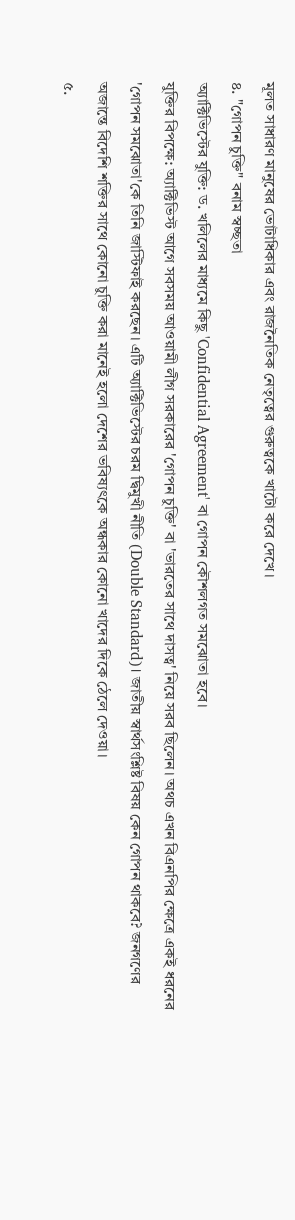মূলত সাধারণ মানুষের ভোটাধিকার এবং রাজনৈতিক নেতৃত্বের গুরুত্বকে খাটো করে দেখে।
৪. "গোপন চুক্তি" বনাম স্বচ্ছতা
অ্যাক্টিভিস্টের যুক্তি: ড. খলিলের মাধ্যমে কিছু 'Confidential Agreement' বা গোপন কৌশলগত সমঝোতা হবে।
যুক্তির বিপক্ষে: অ্যাক্টিভিস্ট আগে সবসময় আওয়ামী লীগ সরকারের 'গোপন চুক্তি' বা 'ভারতের সাথে দাসত্ব' নিয়ে সরব ছিলেন। অথচ এখন বিএনপির ক্ষেত্রে একই ধরনের 'গোপন সমঝোতা'কে তিনি জাস্টিফাই করছেন। এটি অ্যাক্টিভিস্টের চরম দ্বিমুখী নীতি (Double Standard)। জাতীয় স্বার্থসংশ্লিষ্ট বিষয় কেন গোপন থাকবে? জনগণের অজান্তে বিদেশি শক্তির সাথে কোনো চুক্তি করা মানেই হলো দেশের ভবিষ্যৎকে অন্ধকার কোনো খাদের দিকে ঠেলে দেওয়া।
৫.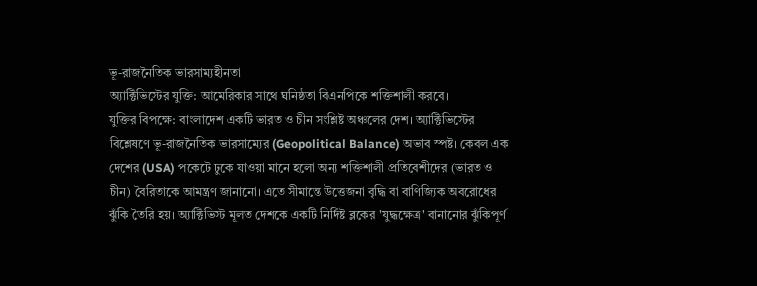ভূ-রাজনৈতিক ভারসাম্যহীনতা
অ্যাক্টিভিস্টের যুক্তি: আমেরিকার সাথে ঘনিষ্ঠতা বিএনপিকে শক্তিশালী করবে।
যুক্তির বিপক্ষে: বাংলাদেশ একটি ভারত ও চীন সংশ্লিষ্ট অঞ্চলের দেশ। অ্যাক্টিভিস্টের বিশ্লেষণে ভূ-রাজনৈতিক ভারসাম্যের (Geopolitical Balance) অভাব স্পষ্ট। কেবল এক দেশের (USA) পকেটে ঢুকে যাওয়া মানে হলো অন্য শক্তিশালী প্রতিবেশীদের (ভারত ও চীন) বৈরিতাকে আমন্ত্রণ জানানো। এতে সীমান্তে উত্তেজনা বৃদ্ধি বা বাণিজ্যিক অবরোধের ঝুঁকি তৈরি হয়। অ্যাক্টিভিস্ট মূলত দেশকে একটি নির্দিষ্ট ব্লকের 'যুদ্ধক্ষেত্র' বানানোর ঝুঁকিপূর্ণ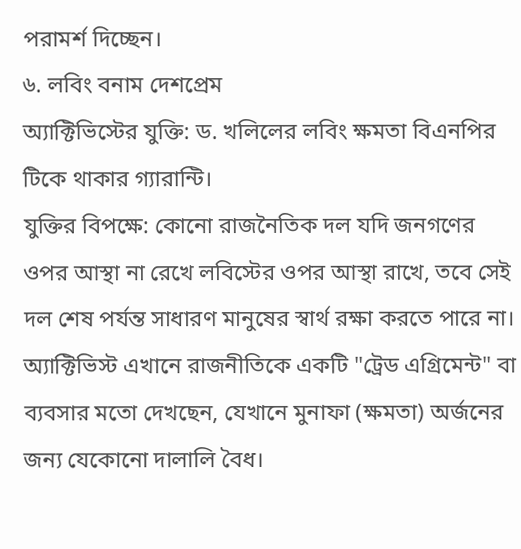পরামর্শ দিচ্ছেন।
৬. লবিং বনাম দেশপ্রেম
অ্যাক্টিভিস্টের যুক্তি: ড. খলিলের লবিং ক্ষমতা বিএনপির টিকে থাকার গ্যারান্টি।
যুক্তির বিপক্ষে: কোনো রাজনৈতিক দল যদি জনগণের ওপর আস্থা না রেখে লবিস্টের ওপর আস্থা রাখে, তবে সেই দল শেষ পর্যন্ত সাধারণ মানুষের স্বার্থ রক্ষা করতে পারে না। অ্যাক্টিভিস্ট এখানে রাজনীতিকে একটি "ট্রেড এগ্রিমেন্ট" বা ব্যবসার মতো দেখছেন, যেখানে মুনাফা (ক্ষমতা) অর্জনের জন্য যেকোনো দালালি বৈধ।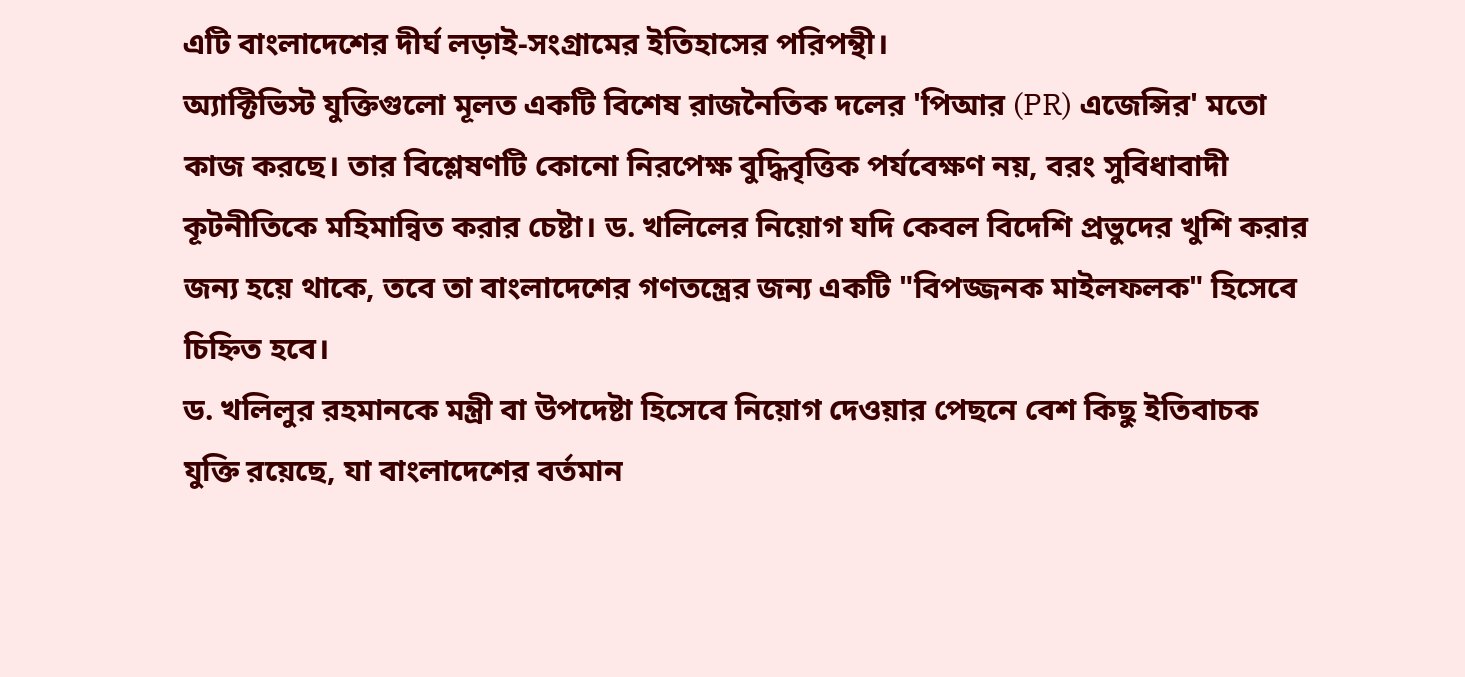এটি বাংলাদেশের দীর্ঘ লড়াই-সংগ্রামের ইতিহাসের পরিপন্থী।
অ্যাক্টিভিস্ট যুক্তিগুলো মূলত একটি বিশেষ রাজনৈতিক দলের 'পিআর (PR) এজেন্সির' মতো কাজ করছে। তার বিশ্লেষণটি কোনো নিরপেক্ষ বুদ্ধিবৃত্তিক পর্যবেক্ষণ নয়, বরং সুবিধাবাদী কূটনীতিকে মহিমান্বিত করার চেষ্টা। ড. খলিলের নিয়োগ যদি কেবল বিদেশি প্রভুদের খুশি করার জন্য হয়ে থাকে, তবে তা বাংলাদেশের গণতন্ত্রের জন্য একটি "বিপজ্জনক মাইলফলক" হিসেবে চিহ্নিত হবে।
ড. খলিলুর রহমানকে মন্ত্রী বা উপদেষ্টা হিসেবে নিয়োগ দেওয়ার পেছনে বেশ কিছু ইতিবাচক যুক্তি রয়েছে, যা বাংলাদেশের বর্তমান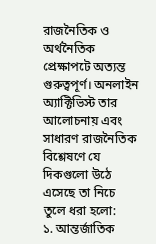রাজনৈতিক ও অর্থনৈতিক প্রেক্ষাপটে অত্যন্ত গুরুত্বপূর্ণ। অনলাইন অ্যাক্টিভিস্ট তার আলোচনায় এবং সাধারণ রাজনৈতিক বিশ্লেষণে যে দিকগুলো উঠে এসেছে তা নিচে তুলে ধরা হলো:
১. আন্তর্জাতিক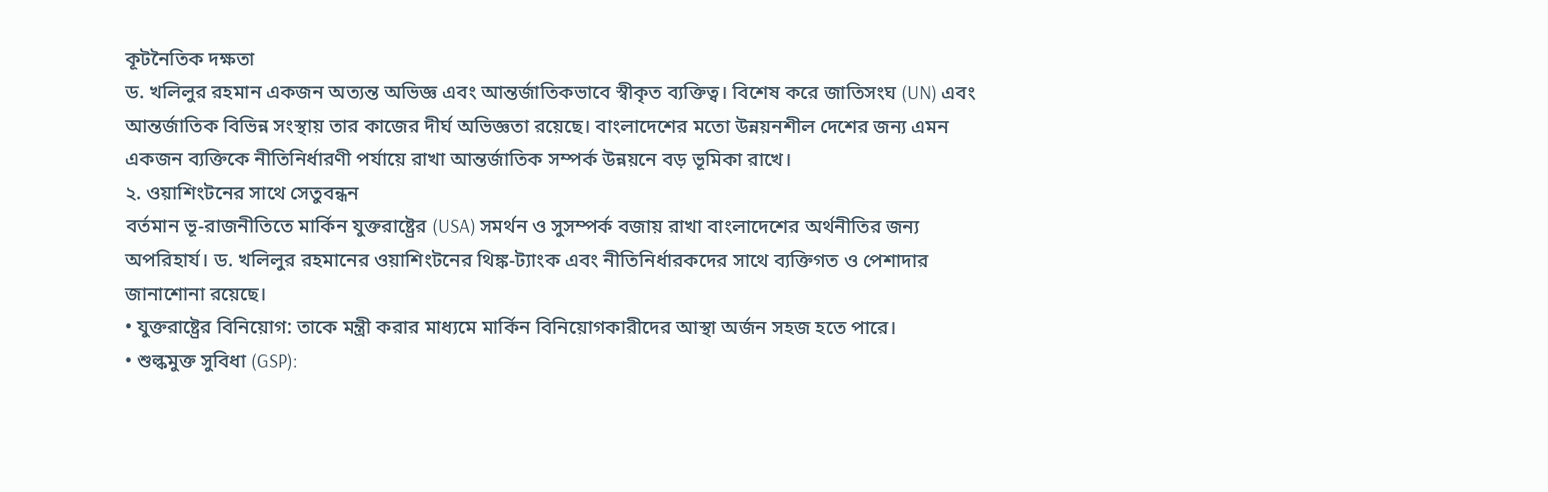কূটনৈতিক দক্ষতা
ড. খলিলুর রহমান একজন অত্যন্ত অভিজ্ঞ এবং আন্তর্জাতিকভাবে স্বীকৃত ব্যক্তিত্ব। বিশেষ করে জাতিসংঘ (UN) এবং আন্তর্জাতিক বিভিন্ন সংস্থায় তার কাজের দীর্ঘ অভিজ্ঞতা রয়েছে। বাংলাদেশের মতো উন্নয়নশীল দেশের জন্য এমন একজন ব্যক্তিকে নীতিনির্ধারণী পর্যায়ে রাখা আন্তর্জাতিক সম্পর্ক উন্নয়নে বড় ভূমিকা রাখে।
২. ওয়াশিংটনের সাথে সেতুবন্ধন
বর্তমান ভূ-রাজনীতিতে মার্কিন যুক্তরাষ্ট্রের (USA) সমর্থন ও সুসম্পর্ক বজায় রাখা বাংলাদেশের অর্থনীতির জন্য অপরিহার্য। ড. খলিলুর রহমানের ওয়াশিংটনের থিঙ্ক-ট্যাংক এবং নীতিনির্ধারকদের সাথে ব্যক্তিগত ও পেশাদার জানাশোনা রয়েছে।
• যুক্তরাষ্ট্রের বিনিয়োগ: তাকে মন্ত্রী করার মাধ্যমে মার্কিন বিনিয়োগকারীদের আস্থা অর্জন সহজ হতে পারে।
• শুল্কমুক্ত সুবিধা (GSP):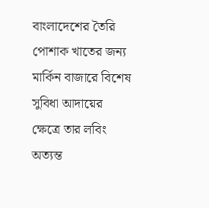বাংলাদেশের তৈরি পোশাক খাতের জন্য মার্কিন বাজারে বিশেষ সুবিধা আদায়ের ক্ষেত্রে তার লবিং অত্যন্ত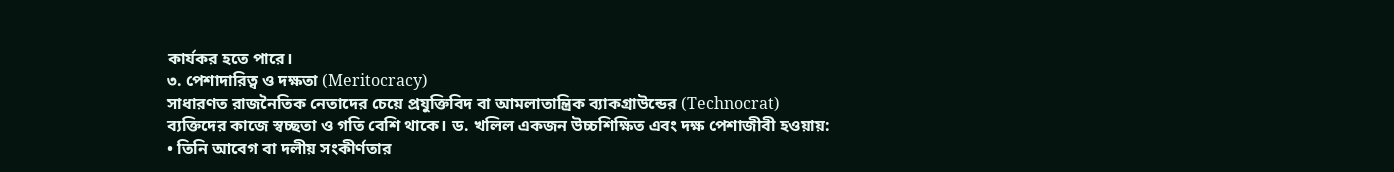কার্যকর হতে পারে।
৩. পেশাদারিত্ব ও দক্ষতা (Meritocracy)
সাধারণত রাজনৈতিক নেতাদের চেয়ে প্রযুক্তিবিদ বা আমলাতান্ত্রিক ব্যাকগ্রাউন্ডের (Technocrat) ব্যক্তিদের কাজে স্বচ্ছতা ও গতি বেশি থাকে। ড. খলিল একজন উচ্চশিক্ষিত এবং দক্ষ পেশাজীবী হওয়ায়:
• তিনি আবেগ বা দলীয় সংকীর্ণতার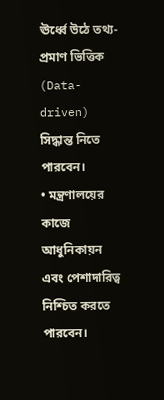ঊর্ধ্বে উঠে তথ্য-প্রমাণ ভিত্তিক (Data-driven) সিদ্ধান্ত নিতে পারবেন।
• মন্ত্রণালয়ের কাজে আধুনিকায়ন এবং পেশাদারিত্ব নিশ্চিত করতে পারবেন।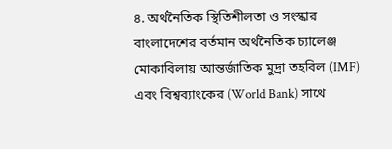৪. অর্থনৈতিক স্থিতিশীলতা ও সংস্কার
বাংলাদেশের বর্তমান অর্থনৈতিক চ্যালেঞ্জ মোকাবিলায় আন্তর্জাতিক মুদ্রা তহবিল (IMF) এবং বিশ্বব্যাংকের (World Bank) সাথে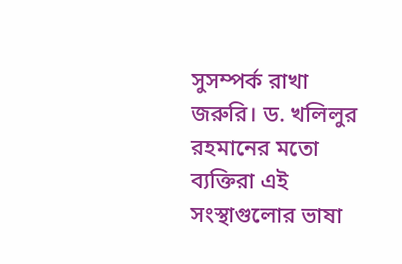সুসম্পর্ক রাখা জরুরি। ড. খলিলুর রহমানের মতো ব্যক্তিরা এই সংস্থাগুলোর ভাষা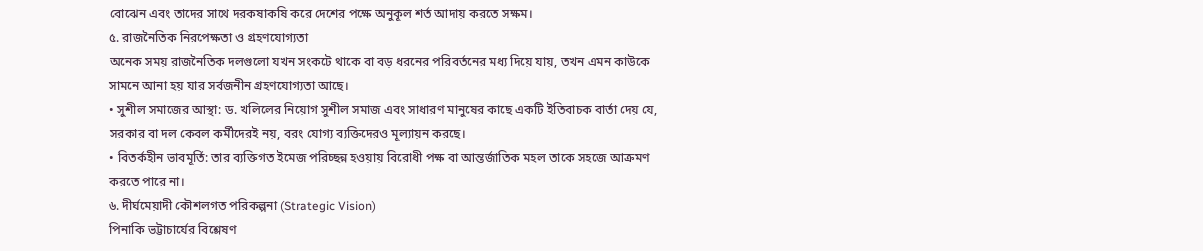বোঝেন এবং তাদের সাথে দরকষাকষি করে দেশের পক্ষে অনুকূল শর্ত আদায় করতে সক্ষম।
৫. রাজনৈতিক নিরপেক্ষতা ও গ্রহণযোগ্যতা
অনেক সময় রাজনৈতিক দলগুলো যখন সংকটে থাকে বা বড় ধরনের পরিবর্তনের মধ্য দিয়ে যায়, তখন এমন কাউকে সামনে আনা হয় যার সর্বজনীন গ্রহণযোগ্যতা আছে।
• সুশীল সমাজের আস্থা: ড. খলিলের নিয়োগ সুশীল সমাজ এবং সাধারণ মানুষের কাছে একটি ইতিবাচক বার্তা দেয় যে, সরকার বা দল কেবল কর্মীদেরই নয়, বরং যোগ্য ব্যক্তিদেরও মূল্যায়ন করছে।
• বিতর্কহীন ভাবমূর্তি: তার ব্যক্তিগত ইমেজ পরিচ্ছন্ন হওয়ায় বিরোধী পক্ষ বা আন্তর্জাতিক মহল তাকে সহজে আক্রমণ করতে পারে না।
৬. দীর্ঘমেয়াদী কৌশলগত পরিকল্পনা (Strategic Vision)
পিনাকি ভট্টাচার্যের বিশ্লেষণ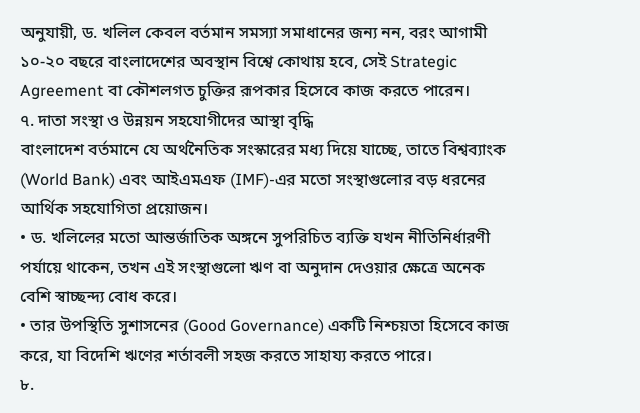অনুযায়ী, ড. খলিল কেবল বর্তমান সমস্যা সমাধানের জন্য নন, বরং আগামী ১০-২০ বছরে বাংলাদেশের অবস্থান বিশ্বে কোথায় হবে, সেই Strategic Agreement বা কৌশলগত চুক্তির রূপকার হিসেবে কাজ করতে পারেন।
৭. দাতা সংস্থা ও উন্নয়ন সহযোগীদের আস্থা বৃদ্ধি
বাংলাদেশ বর্তমানে যে অর্থনৈতিক সংস্কারের মধ্য দিয়ে যাচ্ছে, তাতে বিশ্বব্যাংক (World Bank) এবং আইএমএফ (IMF)-এর মতো সংস্থাগুলোর বড় ধরনের আর্থিক সহযোগিতা প্রয়োজন।
• ড. খলিলের মতো আন্তর্জাতিক অঙ্গনে সুপরিচিত ব্যক্তি যখন নীতিনির্ধারণী পর্যায়ে থাকেন, তখন এই সংস্থাগুলো ঋণ বা অনুদান দেওয়ার ক্ষেত্রে অনেক বেশি স্বাচ্ছন্দ্য বোধ করে।
• তার উপস্থিতি সুশাসনের (Good Governance) একটি নিশ্চয়তা হিসেবে কাজ করে, যা বিদেশি ঋণের শর্তাবলী সহজ করতে সাহায্য করতে পারে।
৮.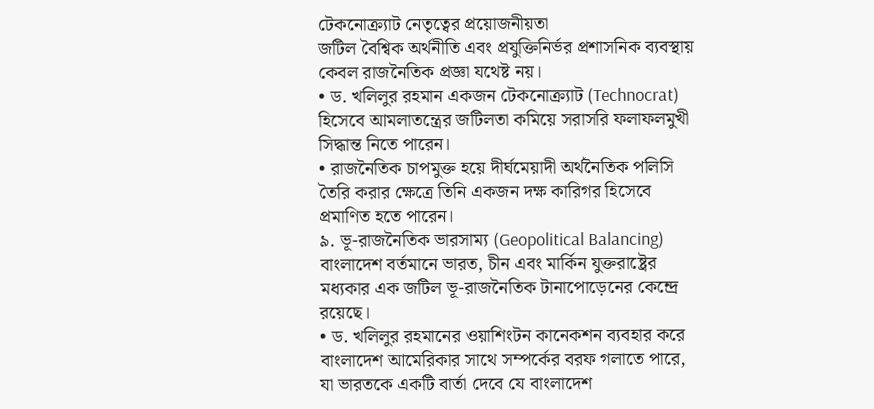টেকনোক্র্যাট নেতৃত্বের প্রয়োজনীয়তা
জটিল বৈশ্বিক অর্থনীতি এবং প্রযুক্তিনির্ভর প্রশাসনিক ব্যবস্থায় কেবল রাজনৈতিক প্রজ্ঞা যথেষ্ট নয়।
• ড. খলিলুর রহমান একজন টেকনোক্র্যাট (Technocrat) হিসেবে আমলাতন্ত্রের জটিলতা কমিয়ে সরাসরি ফলাফলমুখী সিদ্ধান্ত নিতে পারেন।
• রাজনৈতিক চাপমুক্ত হয়ে দীর্ঘমেয়াদী অর্থনৈতিক পলিসি তৈরি করার ক্ষেত্রে তিনি একজন দক্ষ কারিগর হিসেবে প্রমাণিত হতে পারেন।
৯. ভূ-রাজনৈতিক ভারসাম্য (Geopolitical Balancing)
বাংলাদেশ বর্তমানে ভারত, চীন এবং মার্কিন যুক্তরাষ্ট্রের মধ্যকার এক জটিল ভূ-রাজনৈতিক টানাপোড়েনের কেন্দ্রে রয়েছে।
• ড. খলিলুর রহমানের ওয়াশিংটন কানেকশন ব্যবহার করে বাংলাদেশ আমেরিকার সাথে সম্পর্কের বরফ গলাতে পারে, যা ভারতকে একটি বার্তা দেবে যে বাংলাদেশ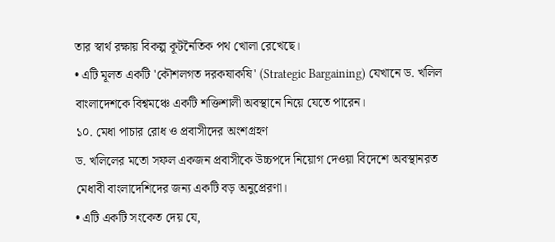তার স্বার্থ রক্ষায় বিকল্প কূটনৈতিক পথ খোলা রেখেছে।
• এটি মূলত একটি 'কৌশলগত দরকষাকষি' (Strategic Bargaining) যেখানে ড. খলিল বাংলাদেশকে বিশ্বমঞ্চে একটি শক্তিশালী অবস্থানে নিয়ে যেতে পারেন।
১০. মেধা পাচার রোধ ও প্রবাসীদের অংশগ্রহণ
ড. খলিলের মতো সফল একজন প্রবাসীকে উচ্চপদে নিয়োগ দেওয়া বিদেশে অবস্থানরত মেধাবী বাংলাদেশিদের জন্য একটি বড় অনুপ্রেরণা।
• এটি একটি সংকেত দেয় যে,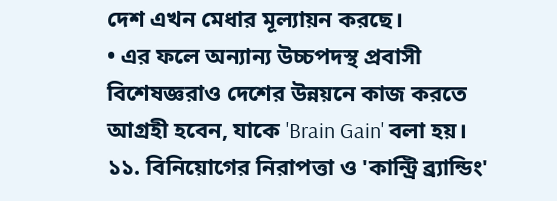দেশ এখন মেধার মূল্যায়ন করছে।
• এর ফলে অন্যান্য উচ্চপদস্থ প্রবাসী বিশেষজ্ঞরাও দেশের উন্নয়নে কাজ করতে আগ্রহী হবেন, যাকে 'Brain Gain' বলা হয়।
১১. বিনিয়োগের নিরাপত্তা ও 'কান্ট্রি ব্র্যান্ডিং'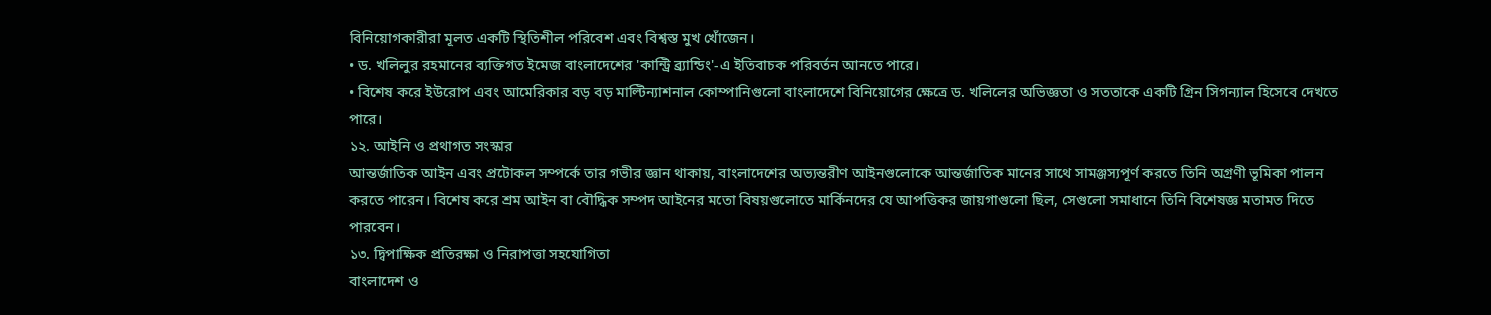বিনিয়োগকারীরা মূলত একটি স্থিতিশীল পরিবেশ এবং বিশ্বস্ত মুখ খোঁজেন।
• ড. খলিলুর রহমানের ব্যক্তিগত ইমেজ বাংলাদেশের 'কান্ট্রি ব্র্যান্ডিং'-এ ইতিবাচক পরিবর্তন আনতে পারে।
• বিশেষ করে ইউরোপ এবং আমেরিকার বড় বড় মাল্টিন্যাশনাল কোম্পানিগুলো বাংলাদেশে বিনিয়োগের ক্ষেত্রে ড. খলিলের অভিজ্ঞতা ও সততাকে একটি গ্রিন সিগন্যাল হিসেবে দেখতে পারে।
১২. আইনি ও প্রথাগত সংস্কার
আন্তর্জাতিক আইন এবং প্রটোকল সম্পর্কে তার গভীর জ্ঞান থাকায়, বাংলাদেশের অভ্যন্তরীণ আইনগুলোকে আন্তর্জাতিক মানের সাথে সামঞ্জস্যপূর্ণ করতে তিনি অগ্রণী ভূমিকা পালন করতে পারেন। বিশেষ করে শ্রম আইন বা বৌদ্ধিক সম্পদ আইনের মতো বিষয়গুলোতে মার্কিনদের যে আপত্তিকর জায়গাগুলো ছিল, সেগুলো সমাধানে তিনি বিশেষজ্ঞ মতামত দিতে পারবেন।
১৩. দ্বিপাক্ষিক প্রতিরক্ষা ও নিরাপত্তা সহযোগিতা
বাংলাদেশ ও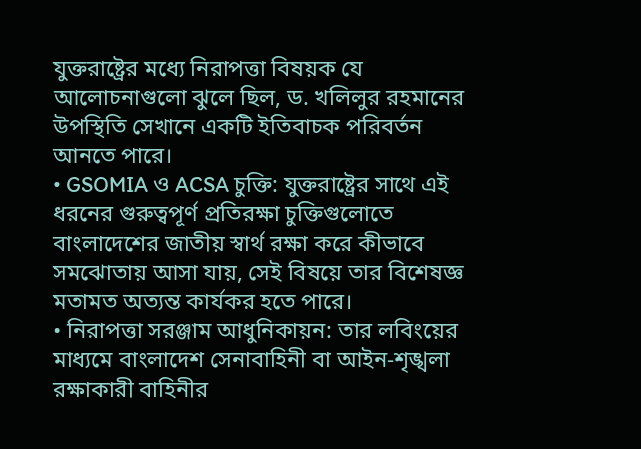যুক্তরাষ্ট্রের মধ্যে নিরাপত্তা বিষয়ক যে আলোচনাগুলো ঝুলে ছিল, ড. খলিলুর রহমানের উপস্থিতি সেখানে একটি ইতিবাচক পরিবর্তন আনতে পারে।
• GSOMIA ও ACSA চুক্তি: যুক্তরাষ্ট্রের সাথে এই ধরনের গুরুত্বপূর্ণ প্রতিরক্ষা চুক্তিগুলোতে বাংলাদেশের জাতীয় স্বার্থ রক্ষা করে কীভাবে সমঝোতায় আসা যায়, সেই বিষয়ে তার বিশেষজ্ঞ মতামত অত্যন্ত কার্যকর হতে পারে।
• নিরাপত্তা সরঞ্জাম আধুনিকায়ন: তার লবিংয়ের মাধ্যমে বাংলাদেশ সেনাবাহিনী বা আইন-শৃঙ্খলা রক্ষাকারী বাহিনীর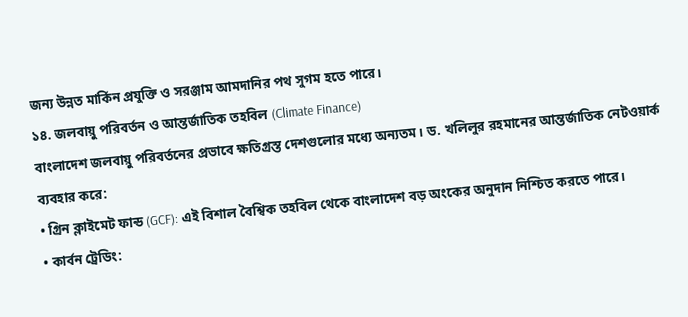জন্য উন্নত মার্কিন প্রযুক্তি ও সরঞ্জাম আমদানির পথ সুগম হতে পারে।
১৪. জলবায়ু পরিবর্তন ও আন্তর্জাতিক তহবিল (Climate Finance)
বাংলাদেশ জলবায়ু পরিবর্তনের প্রভাবে ক্ষতিগ্রস্ত দেশগুলোর মধ্যে অন্যতম। ড. খলিলুর রহমানের আন্তর্জাতিক নেটওয়ার্ক ব্যবহার করে:
• গ্রিন ক্লাইমেট ফান্ড (GCF): এই বিশাল বৈশ্বিক তহবিল থেকে বাংলাদেশ বড় অংকের অনুদান নিশ্চিত করতে পারে।
• কার্বন ট্রেডিং: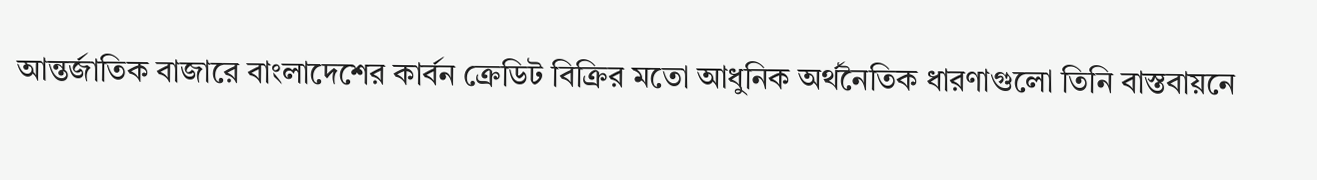আন্তর্জাতিক বাজারে বাংলাদেশের কার্বন ক্রেডিট বিক্রির মতো আধুনিক অর্থনৈতিক ধারণাগুলো তিনি বাস্তবায়নে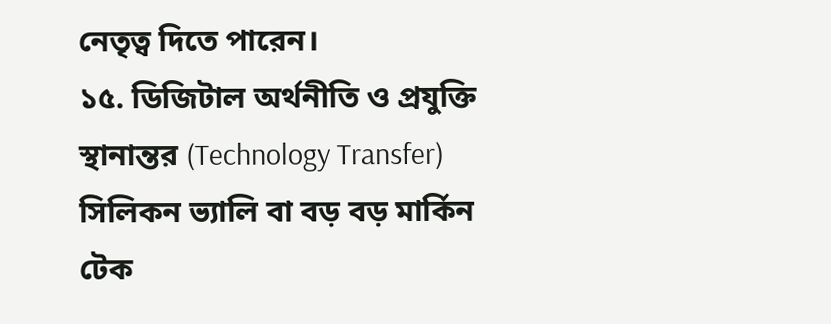নেতৃত্ব দিতে পারেন।
১৫. ডিজিটাল অর্থনীতি ও প্রযুক্তি স্থানান্তর (Technology Transfer)
সিলিকন ভ্যালি বা বড় বড় মার্কিন টেক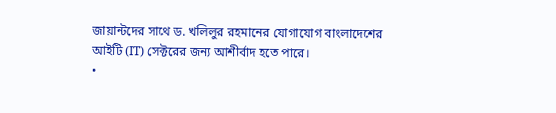জায়ান্টদের সাথে ড. খলিলুর রহমানের যোগাযোগ বাংলাদেশের আইটি (IT) সেক্টরের জন্য আশীর্বাদ হতে পারে।
•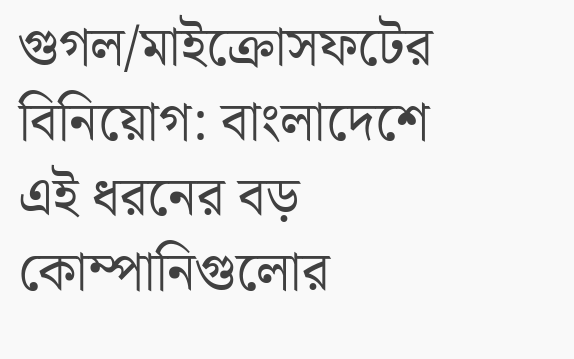গুগল/মাইক্রোসফটের বিনিয়োগ: বাংলাদেশে এই ধরনের বড় কোম্পানিগুলোর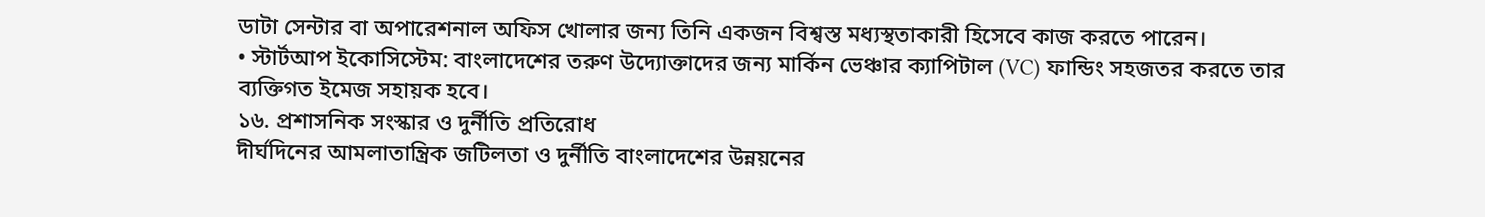ডাটা সেন্টার বা অপারেশনাল অফিস খোলার জন্য তিনি একজন বিশ্বস্ত মধ্যস্থতাকারী হিসেবে কাজ করতে পারেন।
• স্টার্টআপ ইকোসিস্টেম: বাংলাদেশের তরুণ উদ্যোক্তাদের জন্য মার্কিন ভেঞ্চার ক্যাপিটাল (VC) ফান্ডিং সহজতর করতে তার ব্যক্তিগত ইমেজ সহায়ক হবে।
১৬. প্রশাসনিক সংস্কার ও দুর্নীতি প্রতিরোধ
দীর্ঘদিনের আমলাতান্ত্রিক জটিলতা ও দুর্নীতি বাংলাদেশের উন্নয়নের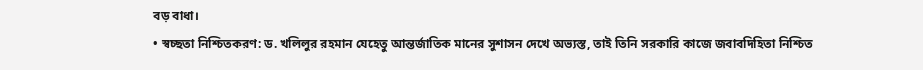বড় বাধা।
• স্বচ্ছতা নিশ্চিতকরণ: ড. খলিলুর রহমান যেহেতু আন্তর্জাতিক মানের সুশাসন দেখে অভ্যস্ত, তাই তিনি সরকারি কাজে জবাবদিহিতা নিশ্চিত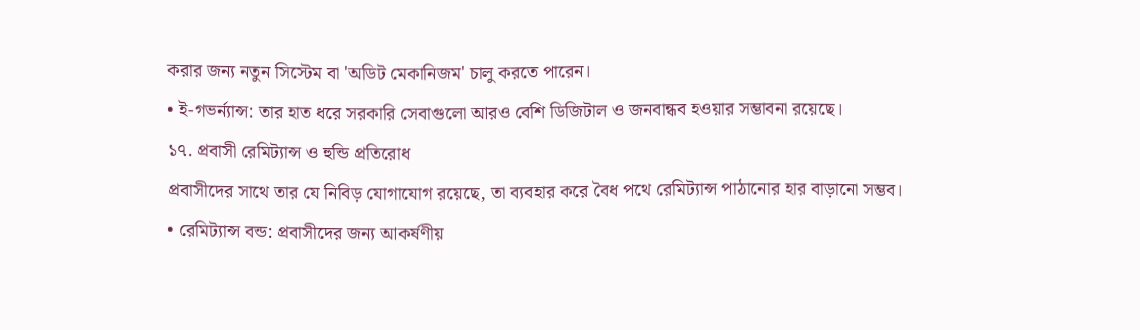করার জন্য নতুন সিস্টেম বা 'অডিট মেকানিজম' চালু করতে পারেন।
• ই-গভর্ন্যান্স: তার হাত ধরে সরকারি সেবাগুলো আরও বেশি ডিজিটাল ও জনবান্ধব হওয়ার সম্ভাবনা রয়েছে।
১৭. প্রবাসী রেমিট্যান্স ও হুন্ডি প্রতিরোধ
প্রবাসীদের সাথে তার যে নিবিড় যোগাযোগ রয়েছে, তা ব্যবহার করে বৈধ পথে রেমিট্যান্স পাঠানোর হার বাড়ানো সম্ভব।
• রেমিট্যান্স বন্ড: প্রবাসীদের জন্য আকর্ষণীয়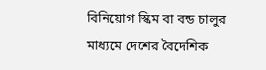বিনিয়োগ স্কিম বা বন্ড চালুর মাধ্যমে দেশের বৈদেশিক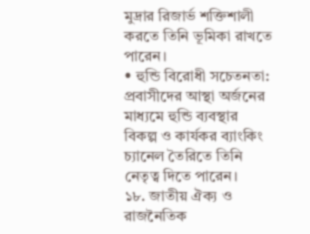মুদ্রার রিজার্ভ শক্তিশালী করতে তিনি ভূমিকা রাখতে পারেন।
• হুন্ডি বিরোধী সচেতনতা: প্রবাসীদের আস্থা অর্জনের মাধ্যমে হুন্ডি ব্যবস্থার বিকল্প ও কার্যকর ব্যাংকিং চ্যানেল তৈরিতে তিনি নেতৃত্ব দিতে পারেন।
১৮. জাতীয় ঐক্য ও রাজনৈতিক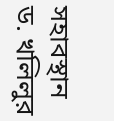সহাবস্থান
ড. খলিলুর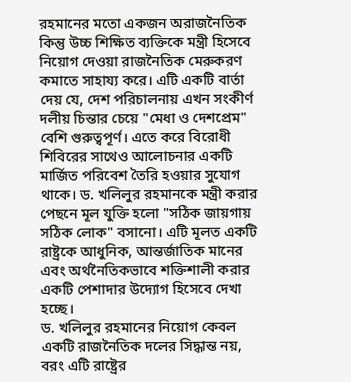রহমানের মতো একজন অরাজনৈতিক কিন্তু উচ্চ শিক্ষিত ব্যক্তিকে মন্ত্রী হিসেবে নিয়োগ দেওয়া রাজনৈতিক মেরুকরণ কমাতে সাহায্য করে। এটি একটি বার্তা দেয় যে, দেশ পরিচালনায় এখন সংকীর্ণ দলীয় চিন্তার চেয়ে "মেধা ও দেশপ্রেম" বেশি গুরুত্বপূর্ণ। এতে করে বিরোধী শিবিরের সাথেও আলোচনার একটি মার্জিত পরিবেশ তৈরি হওয়ার সুযোগ থাকে। ড. খলিলুর রহমানকে মন্ত্রী করার পেছনে মূল যুক্তি হলো "সঠিক জায়গায় সঠিক লোক" বসানো। এটি মূলত একটি রাষ্ট্রকে আধুনিক, আন্তর্জাতিক মানের এবং অর্থনৈতিকভাবে শক্তিশালী করার একটি পেশাদার উদ্যোগ হিসেবে দেখা হচ্ছে।
ড. খলিলুর রহমানের নিয়োগ কেবল একটি রাজনৈতিক দলের সিদ্ধান্ত নয়, বরং এটি রাষ্ট্রের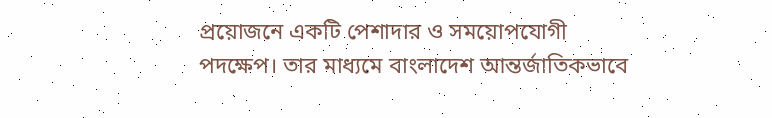প্রয়োজনে একটি পেশাদার ও সময়োপযোগী পদক্ষেপ। তার মাধ্যমে বাংলাদেশ আন্তর্জাতিকভাবে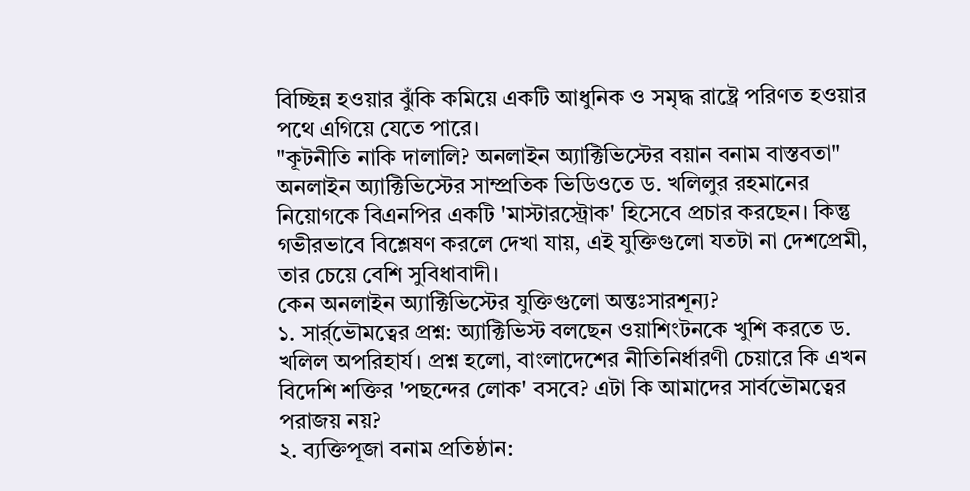বিচ্ছিন্ন হওয়ার ঝুঁকি কমিয়ে একটি আধুনিক ও সমৃদ্ধ রাষ্ট্রে পরিণত হওয়ার পথে এগিয়ে যেতে পারে।
"কূটনীতি নাকি দালালি? অনলাইন অ্যাক্টিভিস্টের বয়ান বনাম বাস্তবতা"
অনলাইন অ্যাক্টিভিস্টের সাম্প্রতিক ভিডিওতে ড. খলিলুর রহমানের নিয়োগকে বিএনপির একটি 'মাস্টারস্ট্রোক' হিসেবে প্রচার করছেন। কিন্তু গভীরভাবে বিশ্লেষণ করলে দেখা যায়, এই যুক্তিগুলো যতটা না দেশপ্রেমী, তার চেয়ে বেশি সুবিধাবাদী।
কেন অনলাইন অ্যাক্টিভিস্টের যুক্তিগুলো অন্তঃসারশূন্য?
১. সার্র্ভৌমত্বের প্রশ্ন: অ্যাক্টিভিস্ট বলছেন ওয়াশিংটনকে খুশি করতে ড. খলিল অপরিহার্য। প্রশ্ন হলো, বাংলাদেশের নীতিনির্ধারণী চেয়ারে কি এখন বিদেশি শক্তির 'পছন্দের লোক' বসবে? এটা কি আমাদের সার্বভৌমত্বের পরাজয় নয়?
২. ব্যক্তিপূজা বনাম প্রতিষ্ঠান: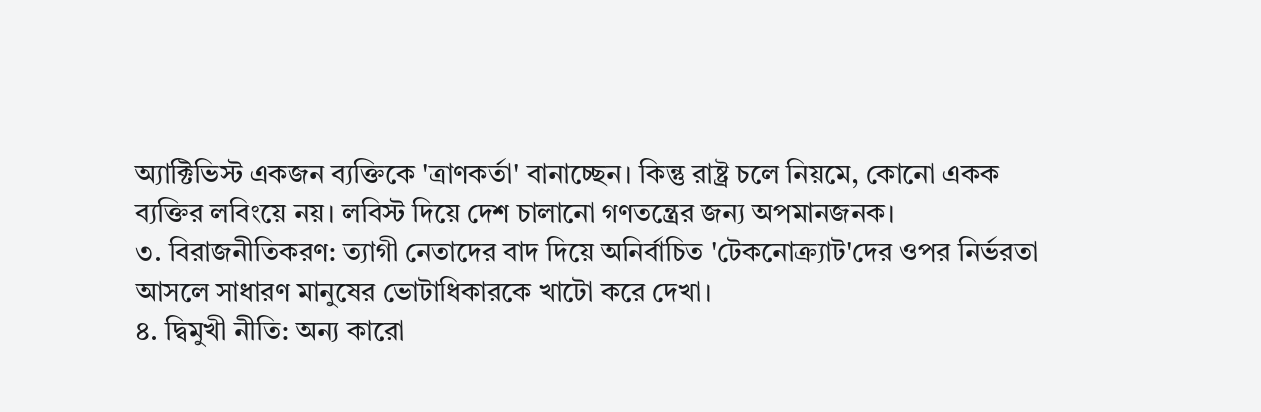অ্যাক্টিভিস্ট একজন ব্যক্তিকে 'ত্রাণকর্তা' বানাচ্ছেন। কিন্তু রাষ্ট্র চলে নিয়মে, কোনো একক ব্যক্তির লবিংয়ে নয়। লবিস্ট দিয়ে দেশ চালানো গণতন্ত্রের জন্য অপমানজনক।
৩. বিরাজনীতিকরণ: ত্যাগী নেতাদের বাদ দিয়ে অনির্বাচিত 'টেকনোক্র্যাট'দের ওপর নির্ভরতা আসলে সাধারণ মানুষের ভোটাধিকারকে খাটো করে দেখা।
৪. দ্বিমুখী নীতি: অন্য কারো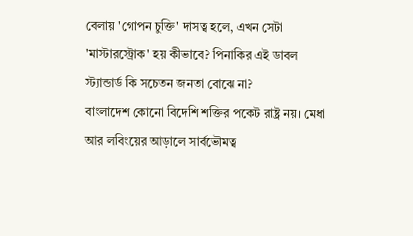বেলায় 'গোপন চুক্তি' দাসত্ব হলে, এখন সেটা 'মাস্টারস্ট্রোক' হয় কীভাবে? পিনাকির এই ডাবল স্ট্যান্ডার্ড কি সচেতন জনতা বোঝে না?
বাংলাদেশ কোনো বিদেশি শক্তির পকেট রাষ্ট্র নয়। মেধা আর লবিংয়ের আড়ালে সার্বভৌমত্ব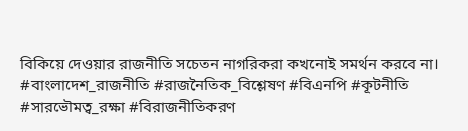বিকিয়ে দেওয়ার রাজনীতি সচেতন নাগরিকরা কখনোই সমর্থন করবে না।
#বাংলাদেশ_রাজনীতি #রাজনৈতিক_বিশ্লেষণ #বিএনপি #কূটনীতি #সারভৌমত্ব_রক্ষা #বিরাজনীতিকরণ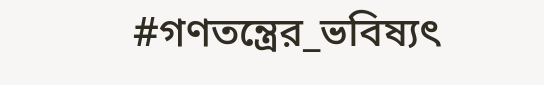#গণতন্ত্রের_ভবিষ্যৎ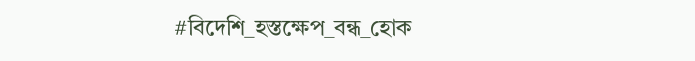#বিদেশি_হস্তক্ষেপ_বন্ধ_হোক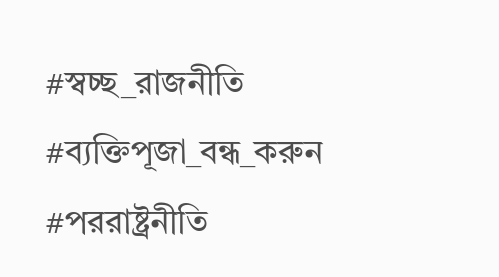#স্বচ্ছ_রাজনীতি #ব্যক্তিপূজা_বন্ধ_করুন #পররাষ্ট্রনীতি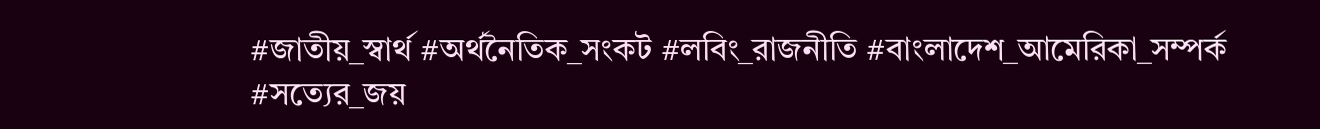#জাতীয়_স্বার্থ #অর্থনৈতিক_সংকট #লবিং_রাজনীতি #বাংলাদেশ_আমেরিকা_সম্পর্ক #সত্যের_জয়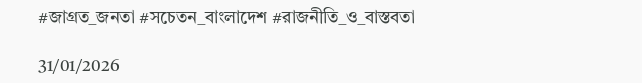#জাগ্রত_জনতা #সচেতন_বাংলাদেশ #রাজনীতি_ও_বাস্তবতা

31/01/2026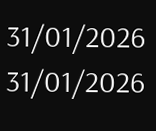31/01/2026
31/01/2026